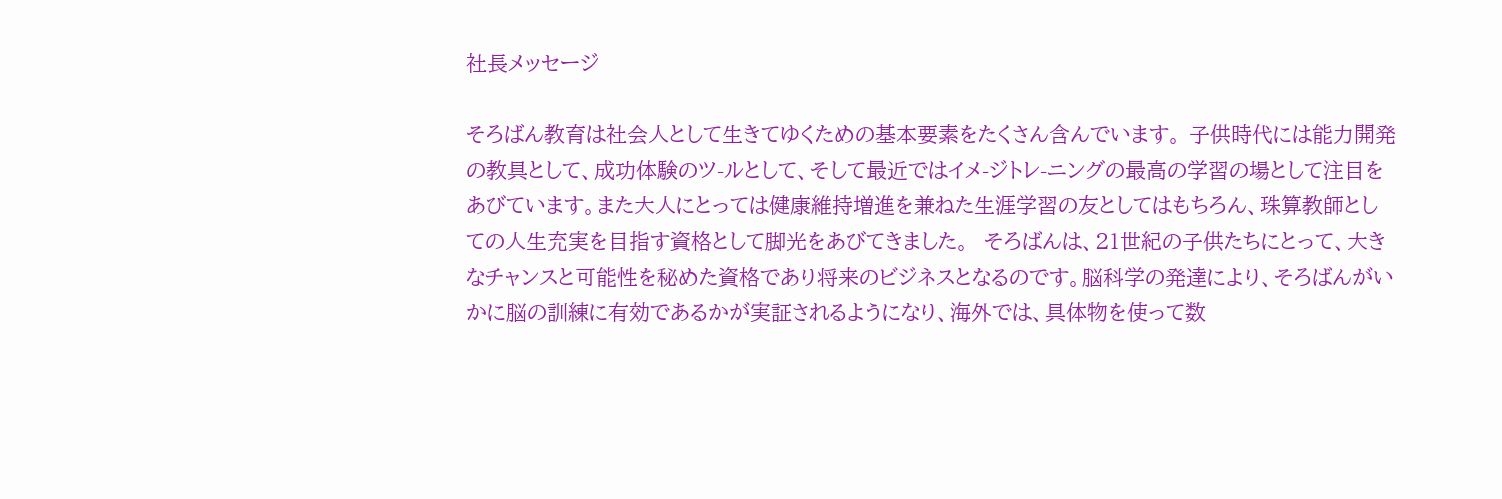社長メッセージ

そろばん教育は社会人として生きてゆくための基本要素をたくさん含んでいます。 子供時代には能力開発の教具として、成功体験のツ-ルとして、そして最近ではイメ-ジトレ-ニングの最高の学習の場として注目をあびています。また大人にとっては健康維持増進を兼ねた生涯学習の友としてはもちろん、珠算教師としての人生充実を目指す資格として脚光をあびてきました。  そろばんは、21世紀の子供たちにとって、大きなチャンスと可能性を秘めた資格であり将来のビジネスとなるのです。脳科学の発達により、そろばんがいかに脳の訓練に有効であるかが実証されるようになり、海外では、具体物を使って数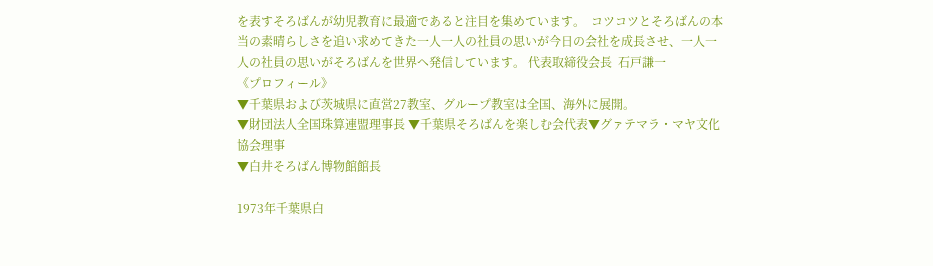を表すそろばんが幼児教育に最適であると注目を集めています。  コツコツとそろばんの本当の素晴らしさを追い求めてきた一人一人の社員の思いが今日の会社を成長させ、一人一人の社員の思いがそろばんを世界へ発信しています。 代表取締役会長  石戸謙一
《プロフィール》
▼千葉県および茨城県に直営27教室、グループ教室は全国、海外に展開。
▼財団法人全国珠算連盟理事長 ▼千葉県そろばんを楽しむ会代表▼グァテマラ・マヤ文化協会理事
▼白井そろばん博物館館長

1973年千葉県白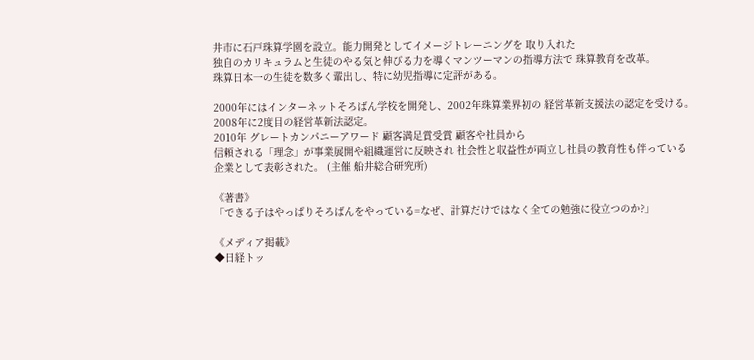井市に石戸珠算学園を設立。能力開発としてイメージトレーニングを 取り入れた
独自のカリキュラムと生徒のやる気と伸びる力を導くマンツーマンの指導方法で 珠算教育を改革。
珠算日本一の生徒を数多く輩出し、特に幼児指導に定評がある。

2000年にはインターネットそろばん学校を開発し、2002年珠算業界初の 経営革新支援法の認定を受ける。
2008年に2度目の経営革新法認定。
2010年 グレートカンパニーアワード 顧客満足賞受賞 顧客や社員から
信頼される「理念」が事業展開や組織運営に反映され 社会性と収益性が両立し社員の教育性も伴っている
企業として表彰された。 (主催 船井総合研究所)

《著書》
「できる子はやっぱりそろばんをやっている=なぜ、計算だけではなく全ての勉強に役立つのか?」

《メディア掲載》
◆日経トッ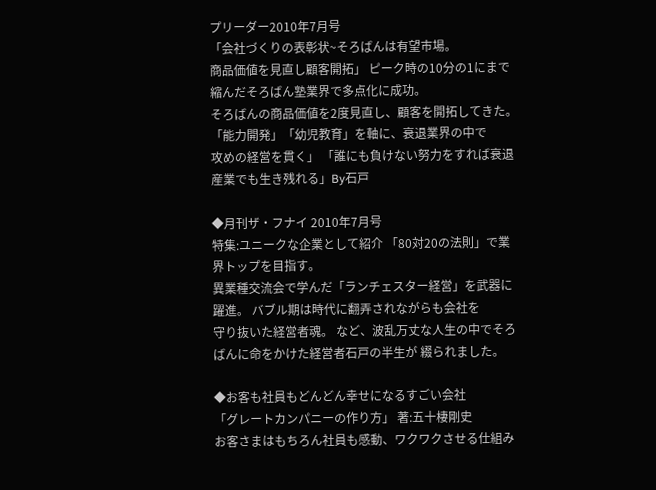プリーダー2010年7月号
「会社づくりの表彰状~そろばんは有望市場。
商品価値を見直し顧客開拓」 ピーク時の10分の1にまで縮んだそろばん塾業界で多点化に成功。
そろばんの商品価値を2度見直し、顧客を開拓してきた。 「能力開発」「幼児教育」を軸に、衰退業界の中で
攻めの経営を貫く」 「誰にも負けない努力をすれば衰退産業でも生き残れる」By石戸

◆月刊ザ・フナイ 2010年7月号
特集:ユニークな企業として紹介 「80対20の法則」で業界トップを目指す。
異業種交流会で学んだ「ランチェスター経営」を武器に躍進。 バブル期は時代に翻弄されながらも会社を
守り抜いた経営者魂。 など、波乱万丈な人生の中でそろばんに命をかけた経営者石戸の半生が 綴られました。

◆お客も社員もどんどん幸せになるすごい会社
「グレートカンパニーの作り方」 著:五十棲剛史
お客さまはもちろん社員も感動、ワクワクさせる仕組み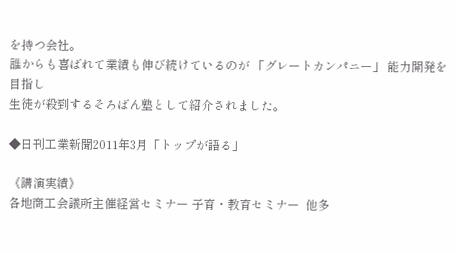を持つ会社。
誰からも喜ばれて業績も伸び続けているのが 「グレートカンパニー」 能力開発を目指し
生徒が殺到するそろばん塾として紹介されました。

◆日刊工業新聞2011年3月「トップが語る」

《講演実績》
各地商工会議所主催経営セミナー 子育・教育セミナー  他多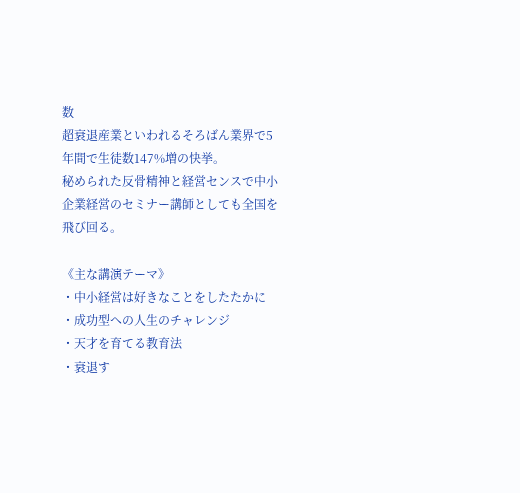数
超衰退産業といわれるそろばん業界で5年間で生徒数147%増の快挙。
秘められた反骨精神と経営センスで中小企業経営のセミナー講師としても全国を飛び回る。

《主な講演テーマ》
・中小経営は好きなことをしたたかに
・成功型への人生のチャレンジ
・天才を育てる教育法
・衰退す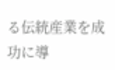る伝統産業を成功に導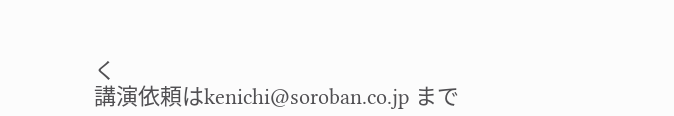く
講演依頼はkenichi@soroban.co.jp まで